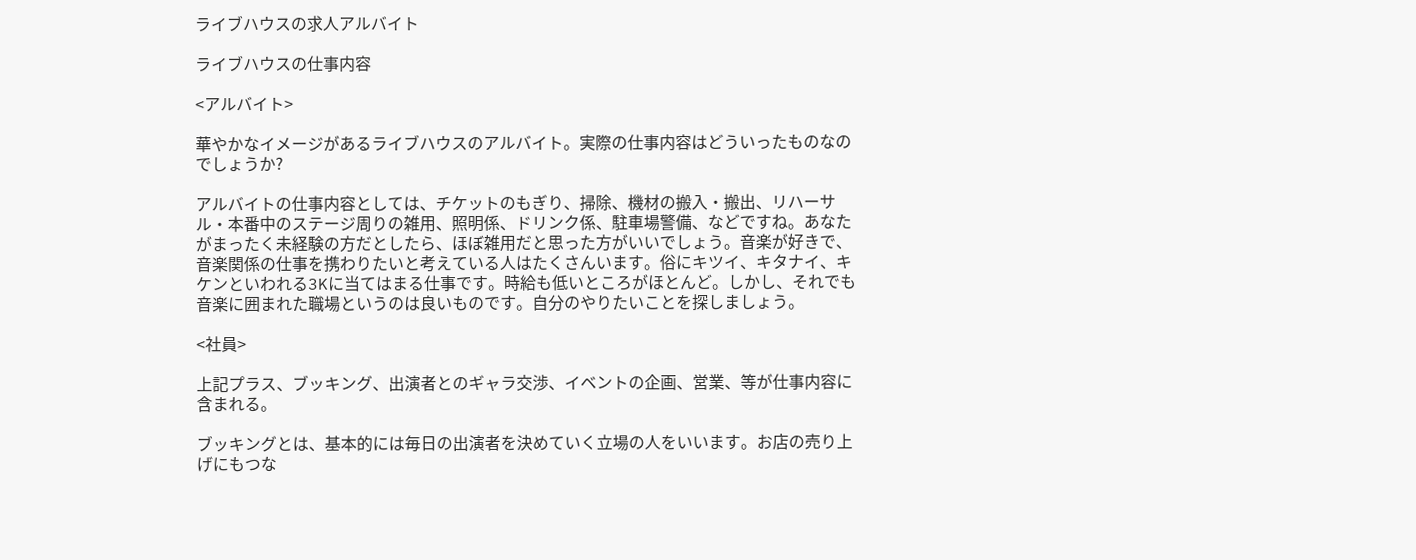ライブハウスの求人アルバイト

ライブハウスの仕事内容

<アルバイト>

華やかなイメージがあるライブハウスのアルバイト。実際の仕事内容はどういったものなのでしょうか?

アルバイトの仕事内容としては、チケットのもぎり、掃除、機材の搬入・搬出、リハーサル・本番中のステージ周りの雑用、照明係、ドリンク係、駐車場警備、などですね。あなたがまったく未経験の方だとしたら、ほぼ雑用だと思った方がいいでしょう。音楽が好きで、音楽関係の仕事を携わりたいと考えている人はたくさんいます。俗にキツイ、キタナイ、キケンといわれる3Kに当てはまる仕事です。時給も低いところがほとんど。しかし、それでも音楽に囲まれた職場というのは良いものです。自分のやりたいことを探しましょう。

<社員>

上記プラス、ブッキング、出演者とのギャラ交渉、イベントの企画、営業、等が仕事内容に含まれる。

ブッキングとは、基本的には毎日の出演者を決めていく立場の人をいいます。お店の売り上げにもつな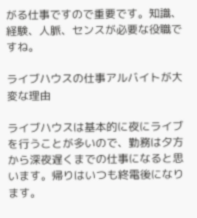がる仕事ですので重要です。知識、経験、人脈、センスが必要な役職ですね。

ライブハウスの仕事アルバイトが大変な理由

ライブハウスは基本的に夜にライブを行うことが多いので、勤務は夕方から深夜遅くまでの仕事になると思います。帰りはいつも終電後になります。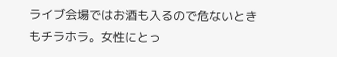ライブ会場ではお酒も入るので危ないときもチラホラ。女性にとっ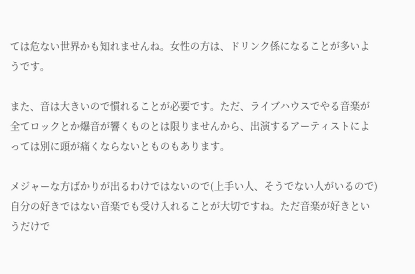ては危ない世界かも知れませんね。女性の方は、ドリンク係になることが多いようです。

また、音は大きいので慣れることが必要です。ただ、ライブハウスでやる音楽が全てロックとか爆音が響くものとは限りませんから、出演するアーティストによっては別に頭が痛くならないとものもあります。

メジャーな方ばかりが出るわけではないので(上手い人、そうでない人がいるので)自分の好きではない音楽でも受け入れることが大切ですね。ただ音楽が好きというだけで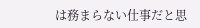は務まらない仕事だと思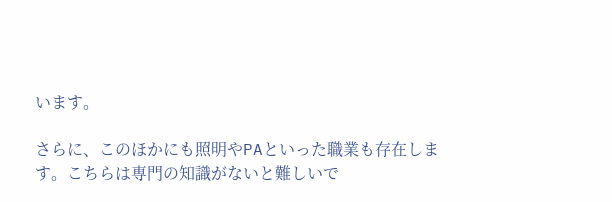います。

さらに、このほかにも照明やPAといった職業も存在します。こちらは専門の知識がないと難しいで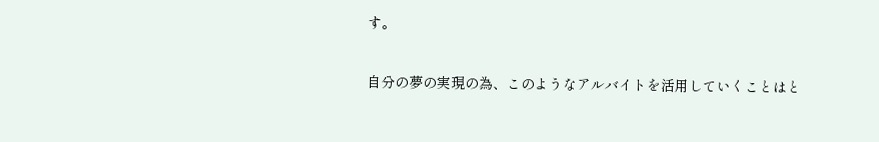す。

自分の夢の実現の為、このようなアルバイトを活用していくことはと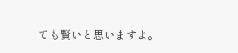ても賢いと思いますよ。